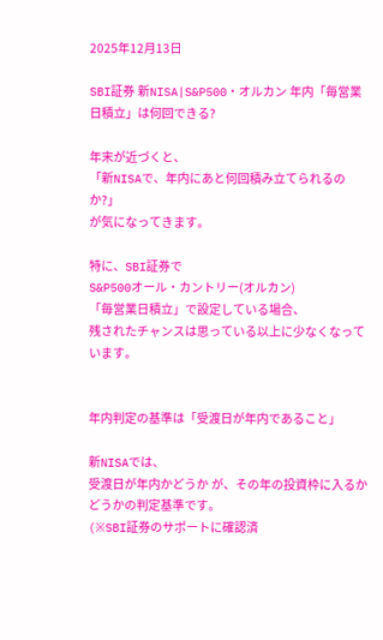2025年12月13日

SBI証券 新NISA|S&P500・オルカン 年内「毎営業日積立」は何回できる?

年末が近づくと、
「新NISAで、年内にあと何回積み立てられるのか?」
が気になってきます。

特に、SBI証券で
S&P500オール・カントリー(オルカン)
「毎営業日積立」で設定している場合、
残されたチャンスは思っている以上に少なくなっています。


年内判定の基準は「受渡日が年内であること」

新NISAでは、
受渡日が年内かどうか が、その年の投資枠に入るかどうかの判定基準です。
(※SBI証券のサポートに確認済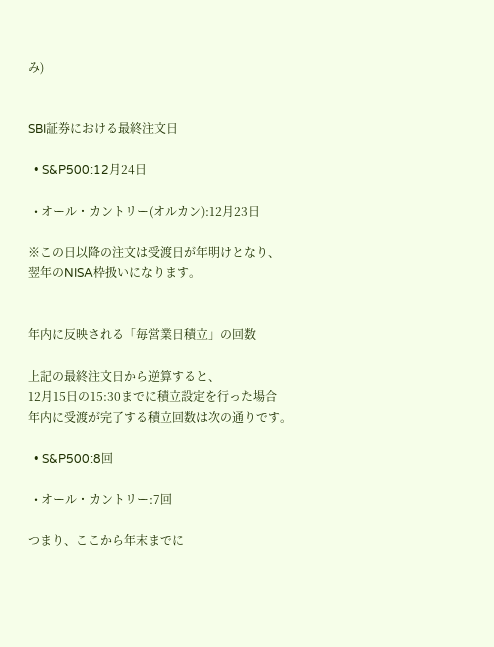み)


SBI証券における最終注文日

  • S&P500:12月24日

  • オール・カントリー(オルカン):12月23日

※この日以降の注文は受渡日が年明けとなり、
翌年のNISA枠扱いになります。


年内に反映される「毎営業日積立」の回数

上記の最終注文日から逆算すると、
12月15日の15:30までに積立設定を行った場合
年内に受渡が完了する積立回数は次の通りです。

  • S&P500:8回

  • オール・カントリー:7回

つまり、ここから年末までに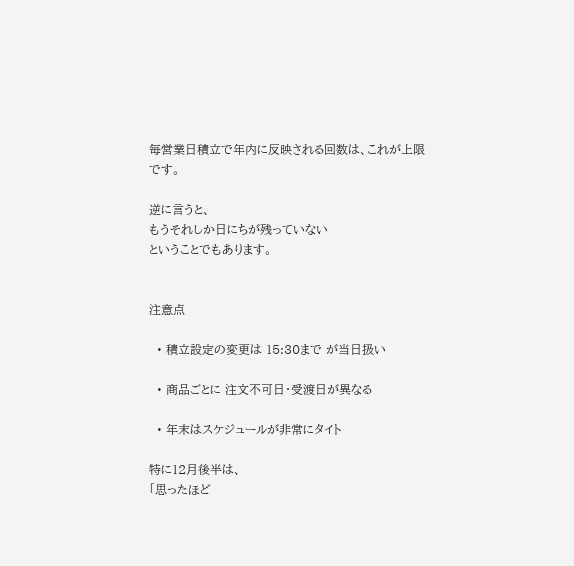毎営業日積立で年内に反映される回数は、これが上限です。

逆に言うと、
もうそれしか日にちが残っていない
ということでもあります。


注意点

  • 積立設定の変更は 15:30まで が当日扱い

  • 商品ごとに 注文不可日・受渡日が異なる

  • 年末はスケジュールが非常にタイト

特に12月後半は、
「思ったほど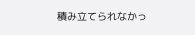積み立てられなかっ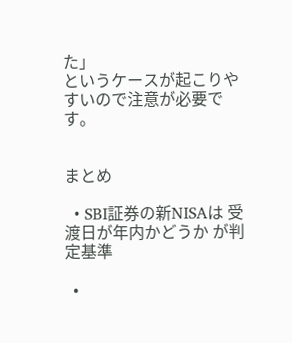た」
というケースが起こりやすいので注意が必要です。


まとめ

  • SBI証券の新NISAは 受渡日が年内かどうか が判定基準

  •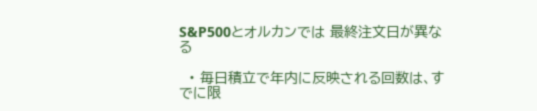S&P500とオルカンでは 最終注文日が異なる

  • 毎日積立で年内に反映される回数は、すでに限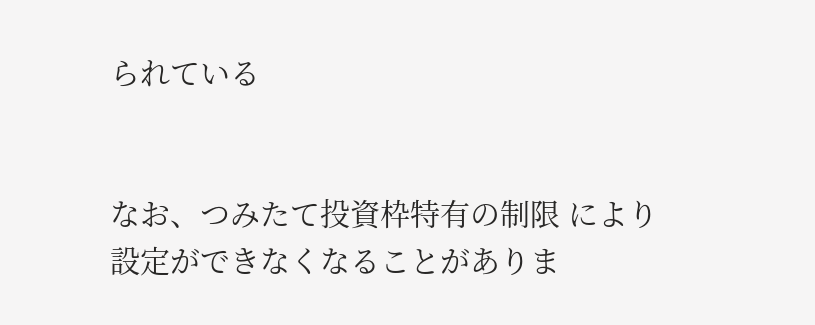られている


なお、つみたて投資枠特有の制限 により設定ができなくなることがありま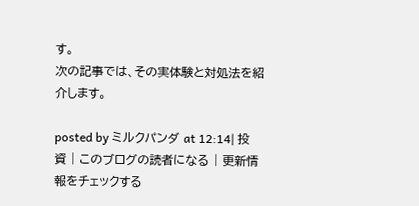す。
次の記事では、その実体験と対処法を紹介します。

posted by ミルクパンダ at 12:14| 投資 | このブログの読者になる | 更新情報をチェックする